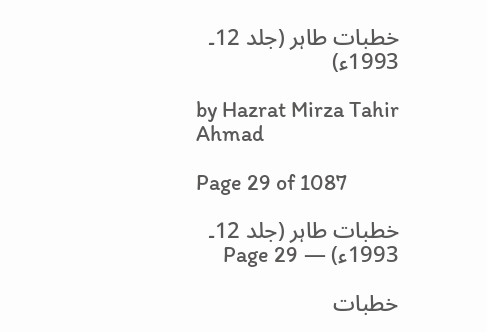خطبات طاہر (جلد 12۔ 1993ء)

by Hazrat Mirza Tahir Ahmad

Page 29 of 1087

خطبات طاہر (جلد 12۔ 1993ء) — Page 29

خطبات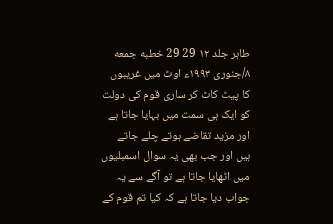طاہر جلد ۱۲ 29 29 خطبه جمعه ۸/جنوری ۱۹۹۳ء اوٹ میں غریبوں کا پیٹ کاٹ کر ساری قوم کی دولت کو ایک ہی سمت میں بہایا جاتا ہے اور مزید تقاضے ہوتے چلے جاتے ہیں اور جب بھی یہ سوال اسمبلیوں میں اٹھایا جاتا ہے تو آگے سے یہ جواب دیا جاتا ہے کہ کیا تم قوم کے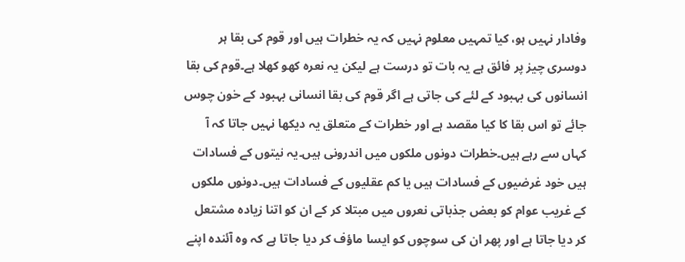وفادار نہیں ہو، کیا تمہیں معلوم نہیں کہ یہ خطرات ہیں اور قوم کی بقا ہر دوسری چیز پر فائق ہے یہ بات تو درست ہے لیکن یہ نعرہ کھو کھلا ہے۔قوم کی بقا انسانوں کی بہبود کے لئے کی جاتی ہے اگر قوم کی بقا انسانی بہبود کے خون چوس جائے تو اس بقا کا کیا مقصد ہے اور خطرات کے متعلق یہ دیکھا نہیں جاتا کہ آ کہاں سے رہے ہیں۔خطرات دونوں ملکوں میں اندرونی ہیں۔یہ نیتوں کے فسادات ہیں خود غرضیوں کے فسادات ہیں یا کم عقلیوں کے فسادات ہیں۔دونوں ملکوں کے غریب عوام کو بعض جذباتی نعروں میں مبتلا کر کے ان کو اتنا زیادہ مشتعل کر دیا جاتا ہے اور پھر ان کی سوچوں کو ایسا ماؤف کر دیا جاتا ہے کہ وہ آئندہ اپنے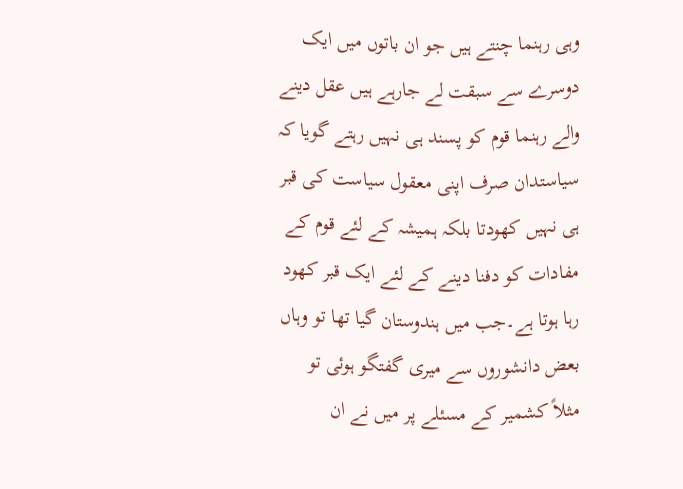وہی رہنما چنتے ہیں جو ان باتوں میں ایک دوسرے سے سبقت لے جارہے ہیں عقل دینے والے رہنما قوم کو پسند ہی نہیں رہتے گویا کہ سیاستدان صرف اپنی معقول سیاست کی قبر ہی نہیں کھودتا بلکہ ہمیشہ کے لئے قوم کے مفادات کو دفنا دینے کے لئے ایک قبر کھود رہا ہوتا ہے۔جب میں ہندوستان گیا تھا تو وہاں بعض دانشوروں سے میری گفتگو ہوئی تو مثلاً کشمیر کے مسئلے پر میں نے ان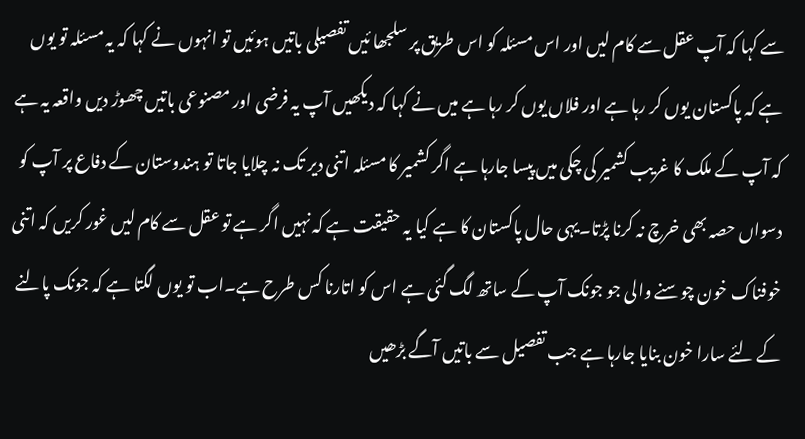سے کہا کہ آپ عقل سے کام لیں اور اس مسئلہ کو اس طریق پر سلجھا ئیں تفصیلی باتیں ہوئیں تو انہوں نے کہا کہ یہ مسئلہ تو یوں ہے کہ پاکستان یوں کر رہا ہے اور فلاں یوں کر رہا ہے میں نے کہا کہ دیکھیں آپ یہ فرضی اور مصنوعی باتیں چھوڑ دیں واقعہ یہ ہے کہ آپ کے ملک کا غریب کشمیر کی چکی میں پیسا جارہا ہے اگر کشمیر کا مسئلہ اتنی دیر تک نہ چلایا جاتا تو ہندوستان کے دفاع پر آپ کو دسواں حصہ بھی خرچ نہ کرنا پڑتا۔یہی حال پاکستان کا ہے کیا یہ حقیقت ہے کہ نہیں اگر ہے تو عقل سے کام لیں غور کریں کہ اتنی خوفناک خون چوسنے والی جو جونک آپ کے ساتھ لگ گئی ہے اس کو اتارنا کس طرح ہے۔اب تو یوں لگتا ہے کہ جونک پالنے کے لئے سارا خون بنایا جارہا ہے جب تفصیل سے باتیں آگے بڑھیں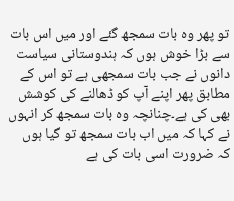تو پھر وہ بات سمجھ گئے اور میں اس بات سے بڑا خوش ہوں کہ ہندوستانی سیاست دانوں نے جب بات سمجھی ہے تو اس کے مطابق پھر اپنے آپ کو ڈھالنے کی کوشش بھی کی ہے۔چنانچہ وہ بات سمجھ کر انہوں نے کہا کہ میں اب بات سمجھ تو گیا ہوں کہ ضرورت اسی بات کی ہے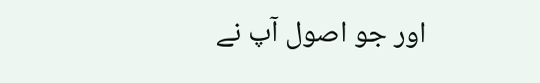اور جو اصول آپ نے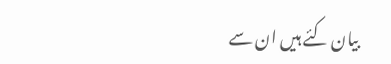بیان کئے ہیں ان سے